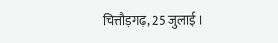चित्तौड़गढ़, 25 जुलाई ।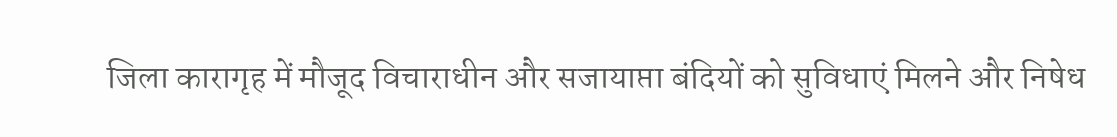जिला कारागृह में मौजूद विचाराधीन और सजायाप्ता बंदियों को सुविधाएं मिलने और निषेध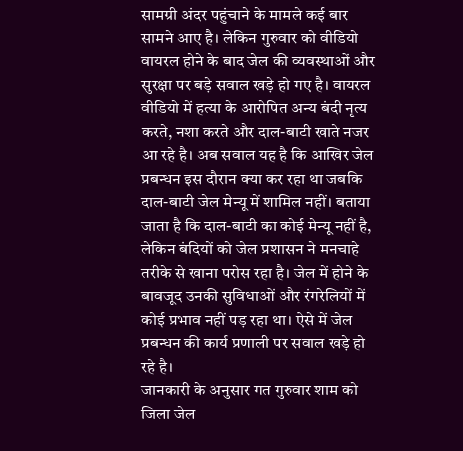सामग्री अंदर पहुंचाने के मामले कई बार सामने आए है। लेकिन गुरुवार को वीडियो वायरल होने के बाद जेल की व्यवस्थाओं और सुरक्षा पर बड़े सवाल खड़े हो गए है। वायरल वीडियो में हत्या के आरोपित अन्य बंदी नृत्य करते, नशा करते और दाल-बाटी खाते नजर आ रहे है। अब सवाल यह है कि आखिर जेल प्रबन्धन इस दौरान क्या कर रहा था जबकि दाल-बाटी जेल मेन्यू में शामिल नहीं। बताया जाता है कि दाल-बाटी का कोई मेन्यू नहीं है, लेकिन बंदियों को जेल प्रशासन ने मनचाहे तरीके से खाना परोस रहा है। जेल में होने के बावजूद उनकी सुविधाओं और रंगरेलियों में कोई प्रभाव नहीं पड़ रहा था। ऐसे में जेल प्रबन्धन की कार्य प्रणाली पर सवाल खड़े हो रहे है।
जानकारी के अनुसार गत गुरुवार शाम को जिला जेल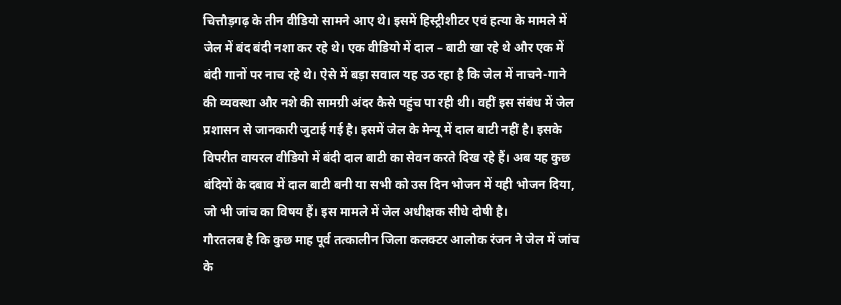चित्तौड़गढ़ के तीन वीडियो सामने आए थे। इसमें हिस्ट्रीशीटर एवं हत्या के मामले में जेल में बंद बंदी नशा कर रहे थे। एक वीडियो में दाल – बाटी खा रहे थे और एक में बंदी गानों पर नाच रहे थे। ऐसे में बड़ा सवाल यह उठ रहा है कि जेल में नाचने-गाने की व्यवस्था और नशे की सामग्री अंदर कैसे पहुंच पा रही थी। वहीं इस संबंध में जेल प्रशासन से जानकारी जुटाई गई है। इसमें जेल के मेन्यू में दाल बाटी नहीं है। इसके विपरीत वायरल वीडियो में बंदी दाल बाटी का सेवन करते दिख रहे हैं। अब यह कुछ बंदियों के दबाव में दाल बाटी बनी या सभी को उस दिन भोजन में यही भोजन दिया, जो भी जांच का विषय हैं। इस मामले में जेल अधीक्षक सीधे दोषी है।
गौरतलब है कि कुछ माह पूर्व तत्कालीन जिला कलक्टर आलोक रंजन ने जेल में जांच के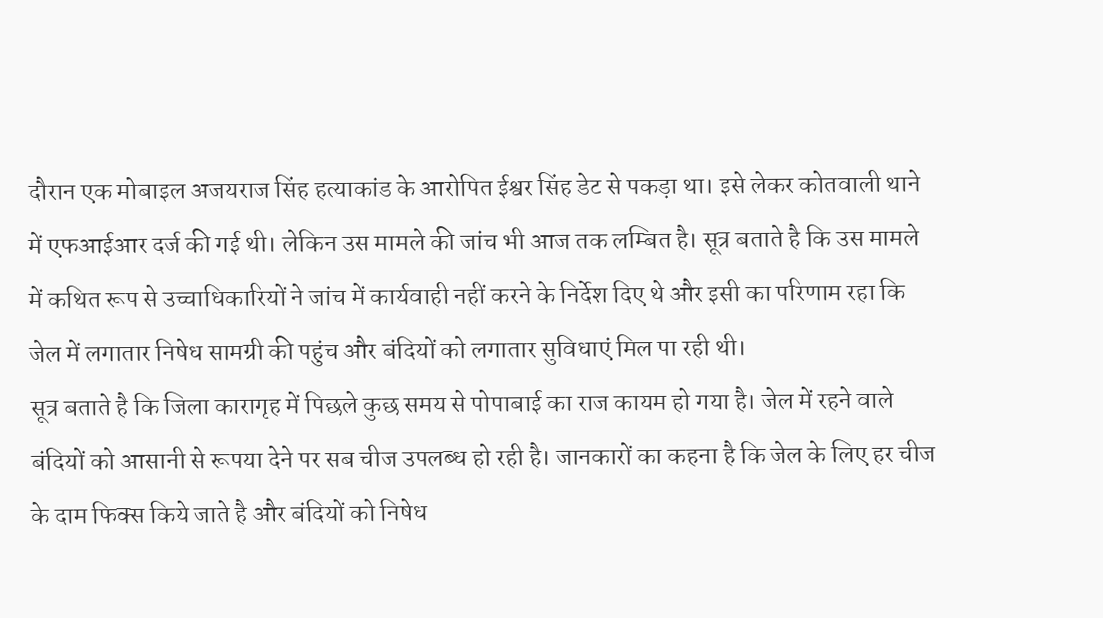दौरान एक मोबाइल अजयराज सिंह हत्याकांड के आरोपित ईश्वर सिंह डेट से पकड़ा था। इसे लेकर कोतवाली थाने में एफआईआर दर्ज की गई थी। लेकिन उस मामले की जांच भी आज तक लम्बित है। सूत्र बताते है कि उस मामले में कथित रूप से उच्चाधिकारियों ने जांच में कार्यवाही नहीं करने के निर्देश दिए थे और इसी का परिणाम रहा कि जेल में लगातार निषेध सामग्री की पहुंच और बंदियों को लगातार सुविधाएं मिल पा रही थी।
सूत्र बताते है कि जिला कारागृह में पिछले कुछ समय से पोपाबाई का राज कायम हो गया है। जेल में रहने वाले बंदियों को आसानी से रूपया देने पर सब चीज उपलब्ध हो रही है। जानकारों का कहना है कि जेल के लिए हर चीज के दाम फिक्स किये जाते है और बंदियों को निषेध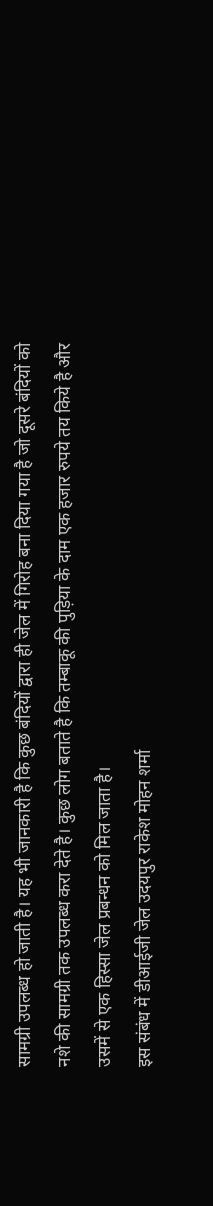सामग्री उपलब्ध हो जाती है। यह भी जानकारी है कि कुछ बंदियों द्वारा ही जेल में गिरोह बना दिया गया है जो दूसरे बंदियों को नशे की सामग्री तक उपलब्ध करा देते है। कुछ लोग बताते है कि तम्बाकू की पुड़िया के दाम एक हजार रुपये तय किये है और उसमें से एक हिस्सा जेल प्रबन्धन को मिल जाता है।
इस संबंध में डीआईजी जेल उदयपुर राकेश मोहन शर्मा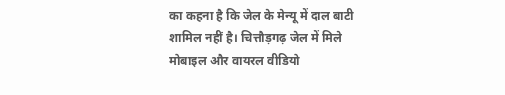का कहना है कि जेल के मेन्यू में दाल बाटी शामिल नहीं है। चित्तौड़गढ़ जेल में मिले मोबाइल और वायरल वीडियो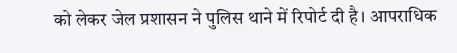को लेकर जेल प्रशासन ने पुलिस थाने में रिपोर्ट दी है। आपराधिक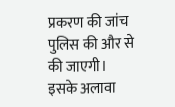प्रकरण की जांच पुलिस की और से की जाएगी। इसके अलावा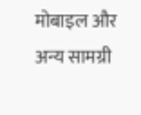मोबाइल और अन्य सामग्री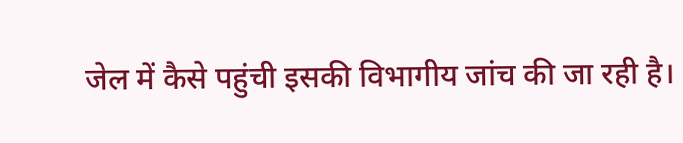जेल में कैसे पहुंची इसकी विभागीय जांच की जा रही है।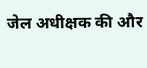जेल अधीक्षक की और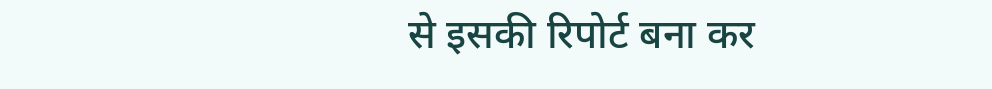से इसकी रिपोर्ट बना कर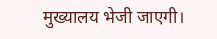मुख्यालय भेजी जाएगी।